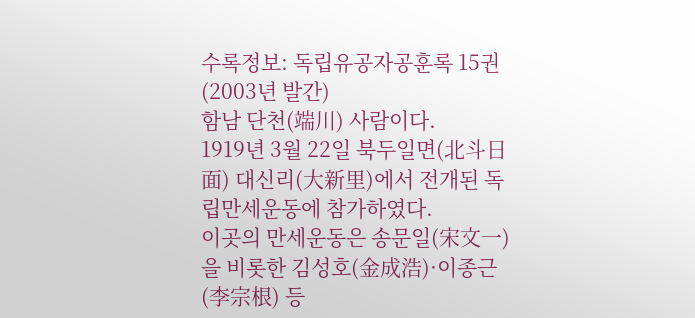수록정보: 독립유공자공훈록 15권(2003년 발간)
함남 단천(端川) 사람이다.
1919년 3월 22일 북두일면(北斗日面) 대신리(大新里)에서 전개된 독립만세운동에 참가하였다.
이곳의 만세운동은 송문일(宋文一)을 비롯한 김성호(金成浩)·이종근(李宗根) 등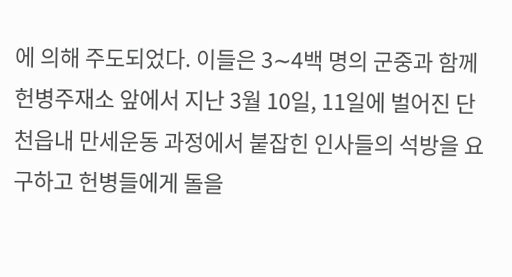에 의해 주도되었다. 이들은 3∼4백 명의 군중과 함께 헌병주재소 앞에서 지난 3월 10일, 11일에 벌어진 단천읍내 만세운동 과정에서 붙잡힌 인사들의 석방을 요구하고 헌병들에게 돌을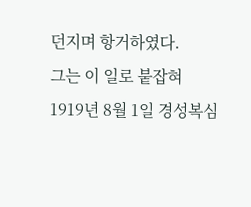던지며 항거하였다.
그는 이 일로 붙잡혀 1919년 8월 1일 경성복심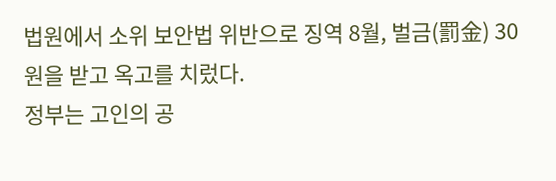법원에서 소위 보안법 위반으로 징역 8월, 벌금(罰金) 30원을 받고 옥고를 치렀다.
정부는 고인의 공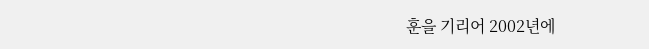훈을 기리어 2002년에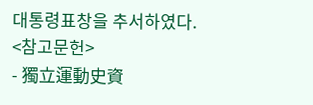대통령표창을 추서하였다.
<참고문헌>
- 獨立運動史資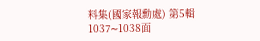料集(國家報勳處) 第5輯 1037∼1038面